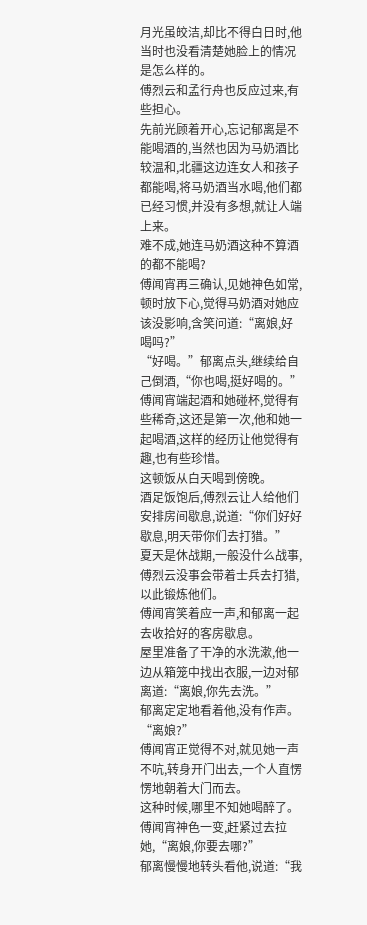月光虽皎洁,却比不得白日时,他当时也没看清楚她脸上的情况是怎么样的。
傅烈云和孟行舟也反应过来,有些担心。
先前光顾着开心,忘记郁离是不能喝酒的,当然也因为马奶酒比较温和,北疆这边连女人和孩子都能喝,将马奶酒当水喝,他们都已经习惯,并没有多想,就让人端上来。
难不成,她连马奶酒这种不算酒的都不能喝?
傅闻宵再三确认,见她神色如常,顿时放下心,觉得马奶酒对她应该没影响,含笑问道:“离娘,好喝吗?”
“好喝。”郁离点头,继续给自己倒酒,“你也喝,挺好喝的。”
傅闻宵端起酒和她碰杯,觉得有些稀奇,这还是第一次,他和她一起喝酒,这样的经历让他觉得有趣,也有些珍惜。
这顿饭从白天喝到傍晚。
酒足饭饱后,傅烈云让人给他们安排房间歇息,说道:“你们好好歇息,明天带你们去打猎。”
夏天是休战期,一般没什么战事,傅烈云没事会带着士兵去打猎,以此锻炼他们。
傅闻宵笑着应一声,和郁离一起去收拾好的客房歇息。
屋里准备了干净的水洗漱,他一边从箱笼中找出衣服,一边对郁离道:“离娘,你先去洗。”
郁离定定地看着他,没有作声。
“离娘?”
傅闻宵正觉得不对,就见她一声不吭,转身开门出去,一个人直愣愣地朝着大门而去。
这种时候,哪里不知她喝醉了。
傅闻宵神色一变,赶紧过去拉她,“离娘,你要去哪?”
郁离慢慢地转头看他,说道:“我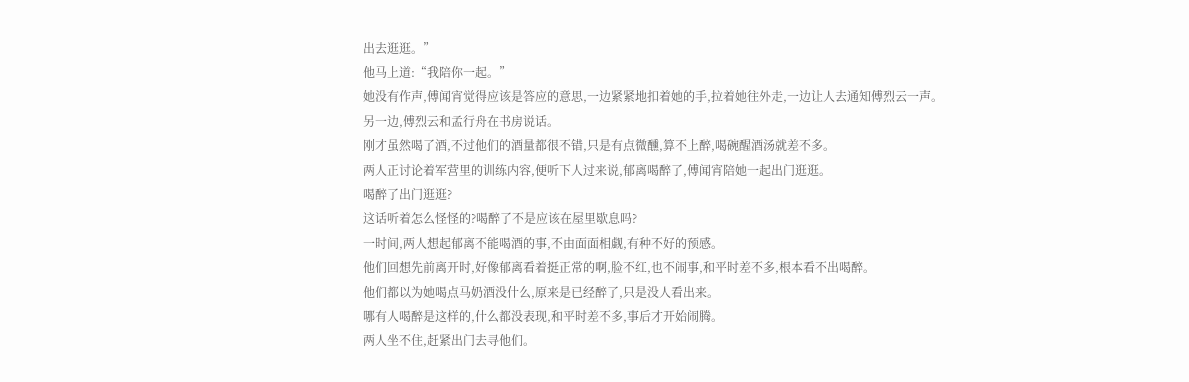出去逛逛。”
他马上道:“我陪你一起。”
她没有作声,傅闻宵觉得应该是答应的意思,一边紧紧地扣着她的手,拉着她往外走,一边让人去通知傅烈云一声。
另一边,傅烈云和孟行舟在书房说话。
刚才虽然喝了酒,不过他们的酒量都很不错,只是有点微醺,算不上醉,喝碗醒酒汤就差不多。
两人正讨论着军营里的训练内容,便听下人过来说,郁离喝醉了,傅闻宵陪她一起出门逛逛。
喝醉了出门逛逛?
这话听着怎么怪怪的?喝醉了不是应该在屋里歇息吗?
一时间,两人想起郁离不能喝酒的事,不由面面相觑,有种不好的预感。
他们回想先前离开时,好像郁离看着挺正常的啊,脸不红,也不闹事,和平时差不多,根本看不出喝醉。
他们都以为她喝点马奶酒没什么,原来是已经醉了,只是没人看出来。
哪有人喝醉是这样的,什么都没表现,和平时差不多,事后才开始闹腾。
两人坐不住,赶紧出门去寻他们。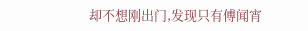却不想刚出门,发现只有傅闻宵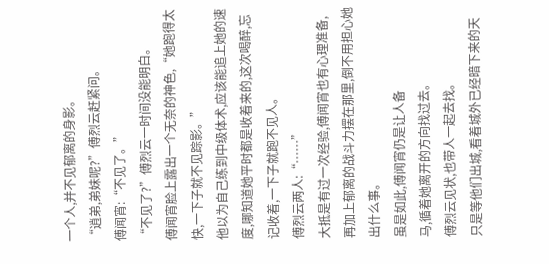一个人,并不见郁离的身影。
“逍弟,弟妹呢?”傅烈云赶紧问。
傅闻宵:“不见了。”
“不见了?”傅烈云一时间没能明白。
傅闻宵脸上露出一个无奈的神色,“她跑得太快,一下子就不见踪影。”
他以为自己练到中级体术,应该能追上她的速度,哪知道她平时都是收着来的,这次喝醉,忘记收着,一下子就跑不见人。
傅烈云两人:“……”
大抵是有过一次经验,傅闻宵也有心理准备,再加上郁离的战斗力摆在那里,倒不用担心她出什么事。
虽是如此,傅闻宵仍是让人备
马,循着她离开的方向找过去。
傅烈云见状,也带人一起去找。
只是等他们出城,看着城外已经暗下来的天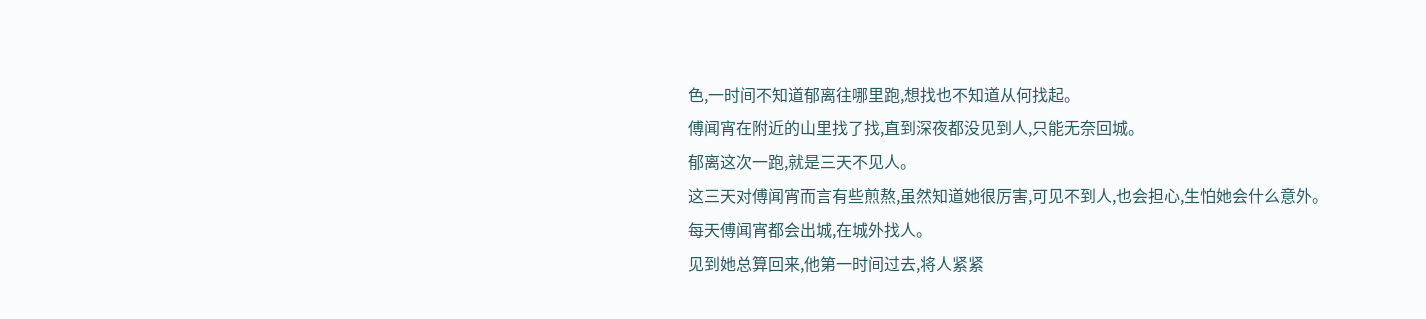色,一时间不知道郁离往哪里跑,想找也不知道从何找起。
傅闻宵在附近的山里找了找,直到深夜都没见到人,只能无奈回城。
郁离这次一跑,就是三天不见人。
这三天对傅闻宵而言有些煎熬,虽然知道她很厉害,可见不到人,也会担心,生怕她会什么意外。
每天傅闻宵都会出城,在城外找人。
见到她总算回来,他第一时间过去,将人紧紧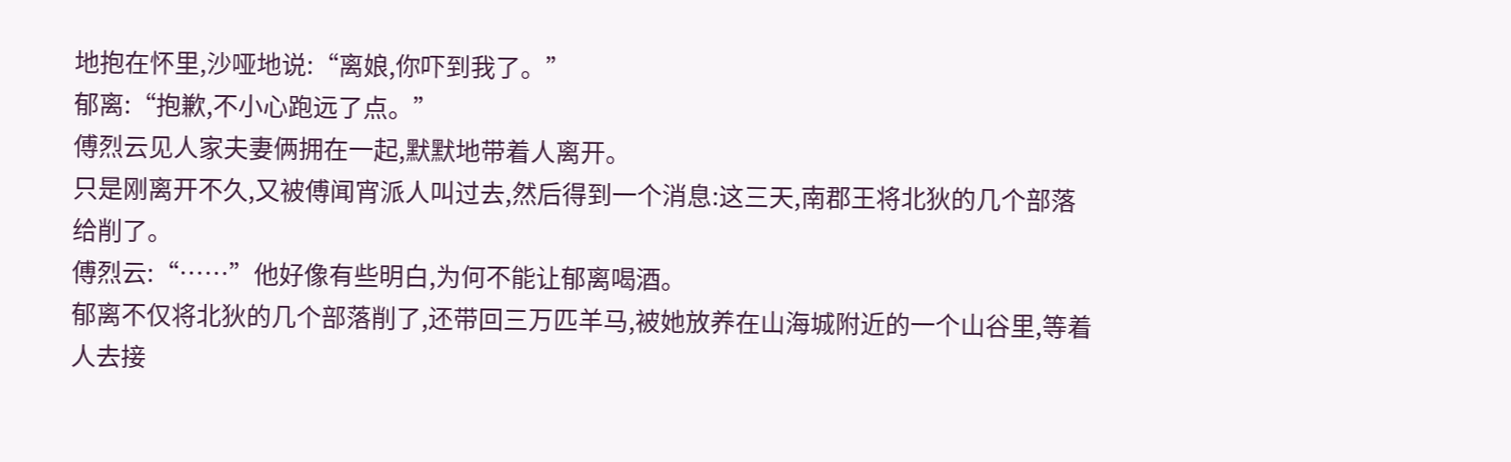地抱在怀里,沙哑地说:“离娘,你吓到我了。”
郁离:“抱歉,不小心跑远了点。”
傅烈云见人家夫妻俩拥在一起,默默地带着人离开。
只是刚离开不久,又被傅闻宵派人叫过去,然后得到一个消息:这三天,南郡王将北狄的几个部落给削了。
傅烈云:“……”他好像有些明白,为何不能让郁离喝酒。
郁离不仅将北狄的几个部落削了,还带回三万匹羊马,被她放养在山海城附近的一个山谷里,等着人去接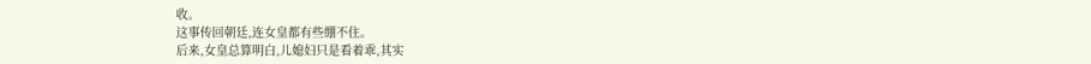收。
这事传回朝廷,连女皇都有些绷不住。
后来,女皇总算明白,儿媳妇只是看着乖,其实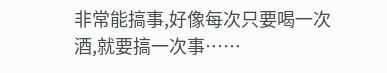非常能搞事,好像每次只要喝一次酒,就要搞一次事……